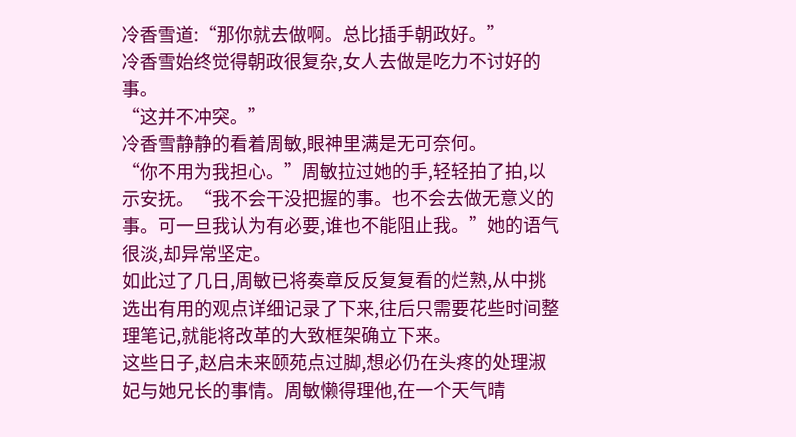冷香雪道:“那你就去做啊。总比插手朝政好。”
冷香雪始终觉得朝政很复杂,女人去做是吃力不讨好的事。
“这并不冲突。”
冷香雪静静的看着周敏,眼神里满是无可奈何。
“你不用为我担心。”周敏拉过她的手,轻轻拍了拍,以示安抚。“我不会干没把握的事。也不会去做无意义的事。可一旦我认为有必要,谁也不能阻止我。”她的语气很淡,却异常坚定。
如此过了几日,周敏已将奏章反反复复看的烂熟,从中挑选出有用的观点详细记录了下来,往后只需要花些时间整理笔记,就能将改革的大致框架确立下来。
这些日子,赵启未来颐苑点过脚,想必仍在头疼的处理淑妃与她兄长的事情。周敏懒得理他,在一个天气晴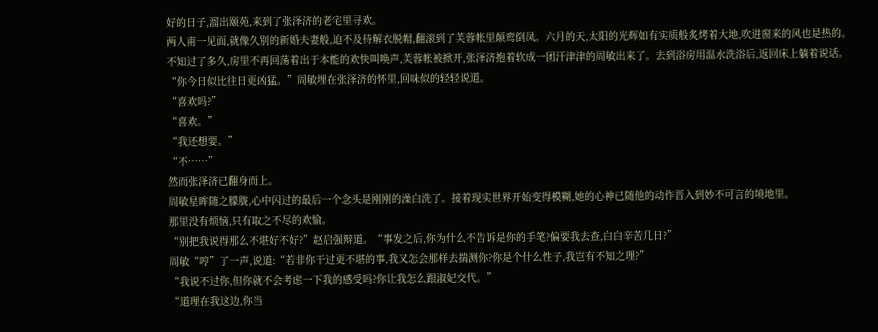好的日子,溜出颐苑,来到了张泽济的老宅里寻欢。
两人甫一见面,就像久别的新婚夫妻般,迫不及待解衣脱帽,翻滚到了芙蓉帐里颠鸾倒凤。六月的天,太阳的光辉如有实质般炙烤着大地,吹进窗来的风也是热的。
不知过了多久,房里不再回荡着出于本能的欢快叫唤声,芙蓉帐被掀开,张泽济抱着软成一团汗津津的周敏出来了。去到浴房用温水洗浴后,返回床上躺着说话。
“你今日似比往日更凶猛。”周敏埋在张泽济的怀里,回味似的轻轻说道。
“喜欢吗?”
“喜欢。”
“我还想要。”
“不……”
然而张泽济已翻身而上。
周敏星眸随之朦胧,心中闪过的最后一个念头是刚刚的澡白洗了。接着现实世界开始变得模糊,她的心神已随他的动作晋入到妙不可言的境地里。
那里没有烦恼,只有取之不尽的欢愉。
“别把我说得那么不堪好不好?”赵启强辩道。“事发之后,你为什么不告诉是你的手笔?偏要我去查,白白辛苦几日?”
周敏“哼”了一声,说道:“若非你干过更不堪的事,我又怎会那样去揣测你?你是个什么性子,我岂有不知之理?”
“我说不过你,但你就不会考虑一下我的感受吗?你让我怎么跟淑妃交代。”
“道理在我这边,你当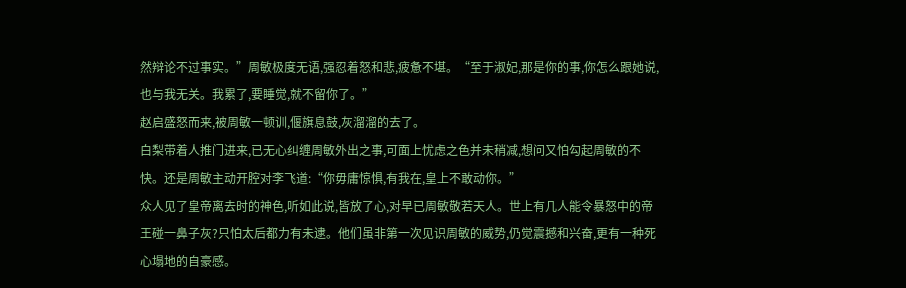然辩论不过事实。”周敏极度无语,强忍着怒和悲,疲惫不堪。“至于淑妃,那是你的事,你怎么跟她说,也与我无关。我累了,要睡觉,就不留你了。”
赵启盛怒而来,被周敏一顿训,偃旗息鼓,灰溜溜的去了。
白梨带着人推门进来,已无心纠缠周敏外出之事,可面上忧虑之色并未稍减,想问又怕勾起周敏的不快。还是周敏主动开腔对李飞道:“你毋庸惊惧,有我在,皇上不敢动你。”
众人见了皇帝离去时的神色,听如此说,皆放了心,对早已周敏敬若天人。世上有几人能令暴怒中的帝王碰一鼻子灰?只怕太后都力有未逮。他们虽非第一次见识周敏的威势,仍觉震撼和兴奋,更有一种死心塌地的自豪感。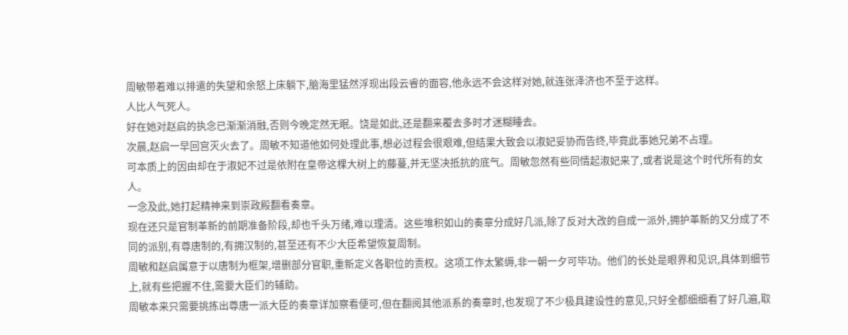周敏带着难以排遣的失望和余怒上床躺下,脑海里猛然浮现出段云睿的面容,他永远不会这样对她,就连张泽济也不至于这样。
人比人气死人。
好在她对赵启的执念已渐渐消融,否则今晚定然无眠。饶是如此,还是翻来覆去多时才迷糊睡去。
次晨,赵启一早回宫灭火去了。周敏不知道他如何处理此事,想必过程会很艰难,但结果大致会以淑妃妥协而告终,毕竟此事她兄弟不占理。
可本质上的因由却在于淑妃不过是依附在皇帝这棵大树上的藤蔓,并无坚决抵抗的底气。周敏忽然有些同情起淑妃来了,或者说是这个时代所有的女人。
一念及此,她打起精神来到崇政殿翻看奏章。
现在还只是官制革新的前期准备阶段,却也千头万绪,难以理清。这些堆积如山的奏章分成好几派,除了反对大改的自成一派外,拥护革新的又分成了不同的派别,有尊唐制的,有拥汉制的,甚至还有不少大臣希望恢复周制。
周敏和赵启属意于以唐制为框架,增删部分官职,重新定义各职位的责权。这项工作太繁缛,非一朝一夕可毕功。他们的长处是眼界和见识,具体到细节上,就有些把握不住,需要大臣们的辅助。
周敏本来只需要挑拣出尊唐一派大臣的奏章详加察看便可,但在翻阅其他派系的奏章时,也发现了不少极具建设性的意见,只好全都细细看了好几遍,取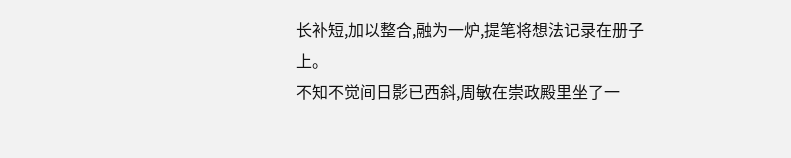长补短,加以整合,融为一炉,提笔将想法记录在册子上。
不知不觉间日影已西斜,周敏在崇政殿里坐了一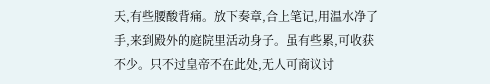天,有些腰酸背痛。放下奏章,合上笔记,用温水净了手,来到殿外的庭院里活动身子。虽有些累,可收获不少。只不过皇帝不在此处,无人可商议讨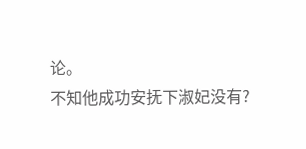论。
不知他成功安抚下淑妃没有?